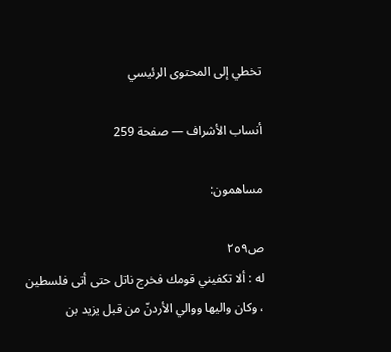تخطي إلى المحتوى الرئيسي

أنساب الأشراف — صفحة 259

مساهمون:

ص٢٥٩
له : ألا تكفيني قومك فخرج ناتل حتى أتى فلسطين ، وكان واليها ووالي الأردنّ من قبل يزيد بن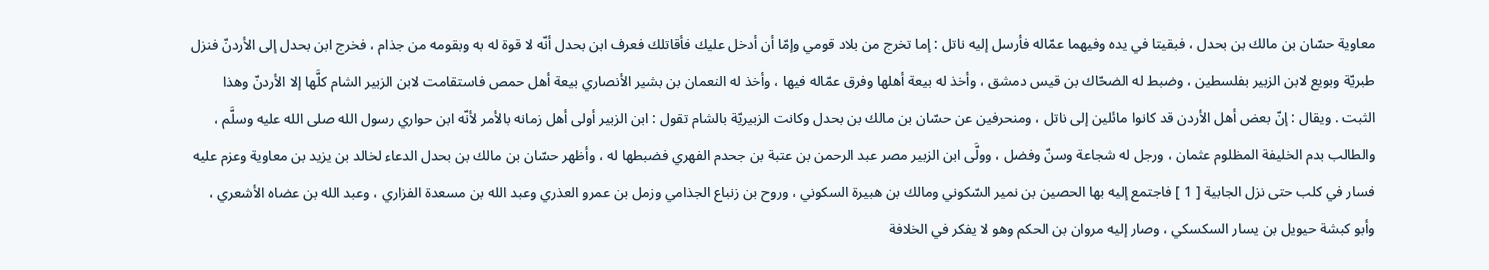معاوية حسّان بن مالك بن بحدل ، فبقيتا في يده وفيهما عمّاله فأرسل إليه ناتل : إما تخرج من بلاد قومي وإمّا أن أدخل عليك فأقاتلك فعرف ابن بحدل أنّه لا قوة له به وبقومه من جذام ، فخرج ابن بحدل إلى الأردنّ فنزل طبريّة وبويع لابن الزبير بفلسطين ، وضبط له الضحّاك بن قيس دمشق ، وأخذ له بيعة أهلها وفرق عمّاله فيها ، وأخذ له النعمان بن بشير الأنصاري بيعة أهل حمص فاستقامت لابن الزبير الشام كلَّها إلا الأردنّ وهذا الثبت . ويقال : إنّ بعض أهل الأردن قد كانوا مائلين إلى ناتل ، ومنحرفين عن حسّان بن مالك بن بحدل وكانت الزبيريّة بالشام تقول : ابن الزبير أولى أهل زمانه بالأمر لأنّه ابن حواري رسول الله صلى الله عليه وسلَّم ، والطالب بدم الخليفة المظلوم عثمان ، ورجل له شجاعة وسنّ وفضل ، وولَّى ابن الزبير مصر عبد الرحمن بن عتبة بن جحدم الفهري فضبطها له ، وأظهر حسّان بن مالك بن بحدل الدعاء لخالد بن يزيد بن معاوية وعزم عليه فسار في كلب حتى نزل الجابية [ 1 ] فاجتمع إليه بها الحصين بن نمير السّكوني ومالك بن هبيرة السكوني ، وروح بن زنباع الجذامي وزمل بن عمرو العذري وعبد الله بن مسعدة الفزاري ، وعبد الله بن عضاه الأشعري ، وأبو كبشة حيويل بن يسار السكسكي ، وصار إليه مروان بن الحكم وهو لا يفكر في الخلافة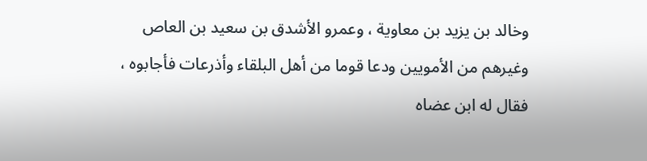وخالد بن يزيد بن معاوية ، وعمرو الأشدق بن سعيد بن العاص وغيرهم من الأمويين ودعا قوما من أهل البلقاء وأذرعات فأجابوه ، فقال له ابن عضاه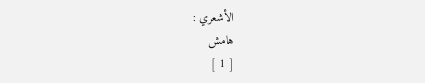الأشعري :
هامش
[ 1 ]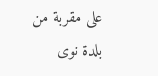على مقربة من بلدة نوى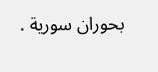بحوران سورية .